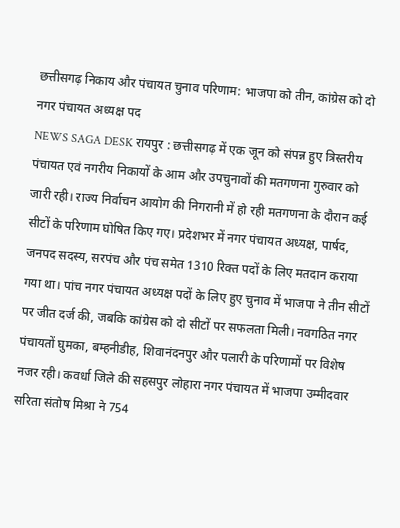छत्तीसगढ़ निकाय और पंचायत चुनाव परिणाम: भाजपा को तीन, कांग्रेस को दो नगर पंचायत अध्यक्ष पद
NEWS SAGA DESK रायपुर : छत्तीसगढ़ में एक जून को संपन्न हुए त्रिस्तरीय पंचायत एवं नगरीय निकायों के आम और उपचुनावों की मतगणना गुरुवार को जारी रही। राज्य निर्वाचन आयोग की निगरानी में हो रही मतगणना के दौरान कई सीटों के परिणाम घोषित किए गए। प्रदेशभर में नगर पंचायत अध्यक्ष, पार्षद, जनपद सदस्य, सरपंच और पंच समेत 1310 रिक्त पदों के लिए मतदान कराया गया था। पांच नगर पंचायत अध्यक्ष पदों के लिए हुए चुनाव में भाजपा ने तीन सीटों पर जीत दर्ज की, जबकि कांग्रेस को दो सीटों पर सफलता मिली। नवगठित नगर पंचायतों घुमका, बम्हनीडीह, शिवानंदनपुर और पलारी के परिणामों पर विशेष नजर रही। कवर्धा जिले की सहसपुर लोहारा नगर पंचायत में भाजपा उम्मीदवार सरिता संतोष मिश्रा ने 754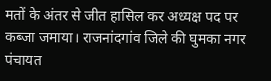मतों के अंतर से जीत हासिल कर अध्यक्ष पद पर कब्जा जमाया। राजनांदगांव जिले की घुमका नगर पंचायत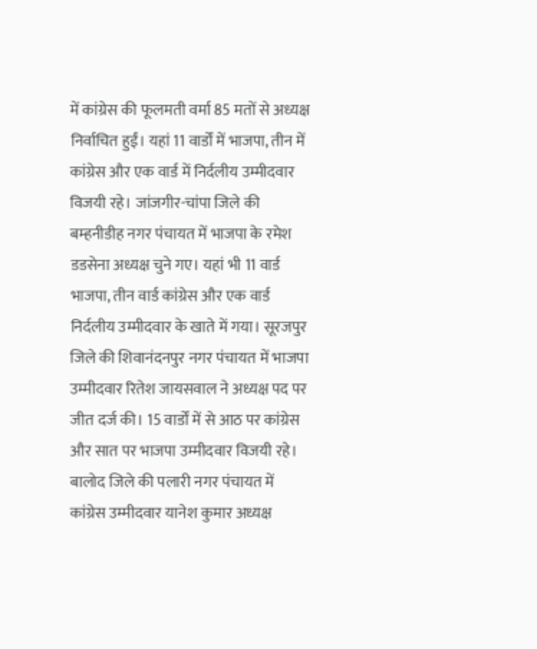में कांग्रेस की फूलमती वर्मा 85 मतों से अध्यक्ष निर्वाचित हुईं। यहां 11 वार्डों में भाजपा, तीन में कांग्रेस और एक वार्ड में निर्दलीय उम्मीदवार विजयी रहे। जांजगीर-चांपा जिले की बम्हनीडीह नगर पंचायत में भाजपा के रमेश डडसेना अध्यक्ष चुने गए। यहां भी 11 वार्ड भाजपा, तीन वार्ड कांग्रेस और एक वार्ड निर्दलीय उम्मीदवार के खाते में गया। सूरजपुर जिले की शिवानंदनपुर नगर पंचायत में भाजपा उम्मीदवार रितेश जायसवाल ने अध्यक्ष पद पर जीत दर्ज की। 15 वार्डों में से आठ पर कांग्रेस और सात पर भाजपा उम्मीदवार विजयी रहे। बालोद जिले की पलारी नगर पंचायत में कांग्रेस उम्मीदवार यानेश कुमार अध्यक्ष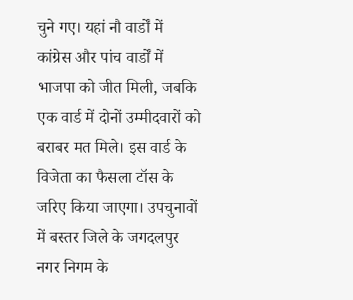चुने गए। यहां नौ वार्डों में कांग्रेस और पांच वार्डों में भाजपा को जीत मिली, जबकि एक वार्ड में दोनों उम्मीदवारों को बराबर मत मिले। इस वार्ड के विजेता का फैसला टॉस के जरिए किया जाएगा। उपचुनावों में बस्तर जिले के जगदलपुर नगर निगम के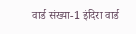वार्ड संख्या-1 इंदिरा वार्ड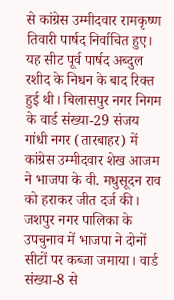से कांग्रेस उम्मीदवार रामकृष्ण तिवारी पार्षद निर्वाचित हुए। यह सीट पूर्व पार्षद अब्दुल रशीद के निधन के बाद रिक्त हुई थी। बिलासपुर नगर निगम के वार्ड संख्या-29 संजय गांधी नगर (तारबाहर) में कांग्रेस उम्मीदवार शेख आजम ने भाजपा के वी. मधुसूदन राव को हराकर जीत दर्ज की। जशपुर नगर पालिका के उपचुनाव में भाजपा ने दोनों सीटों पर कब्जा जमाया। वार्ड संख्या-8 से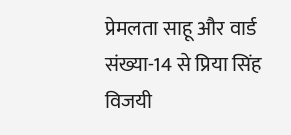प्रेमलता साहू और वार्ड संख्या-14 से प्रिया सिंह विजयी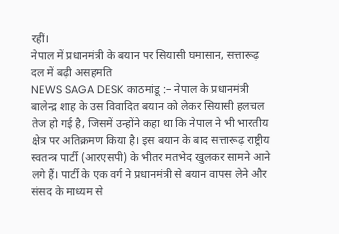रहीं।
नेपाल में प्रधानमंत्री के बयान पर सियासी घमासान, सत्तारूढ़ दल में बढ़ी असहमति
NEWS SAGA DESK काठमांडू :– नेपाल के प्रधानमंत्री बालेन्द्र शाह के उस विवादित बयान को लेकर सियासी हलचल तेज हो गई है, जिसमें उन्होंने कहा था कि नेपाल ने भी भारतीय क्षेत्र पर अतिक्रमण किया है। इस बयान के बाद सत्तारूढ़ राष्ट्रीय स्वतन्त्र पार्टी (आरएसपी) के भीतर मतभेद खुलकर सामने आने लगे हैं। पार्टी के एक वर्ग ने प्रधानमंत्री से बयान वापस लेने और संसद के माध्यम से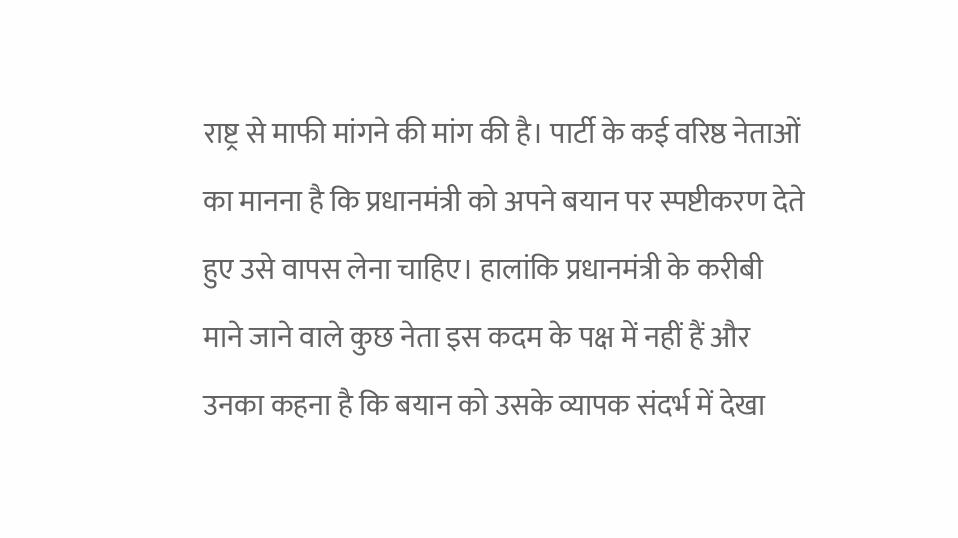राष्ट्र से माफी मांगने की मांग की है। पार्टी के कई वरिष्ठ नेताओं का मानना है कि प्रधानमंत्री को अपने बयान पर स्पष्टीकरण देते हुए उसे वापस लेना चाहिए। हालांकि प्रधानमंत्री के करीबी माने जाने वाले कुछ नेता इस कदम के पक्ष में नहीं हैं और उनका कहना है कि बयान को उसके व्यापक संदर्भ में देखा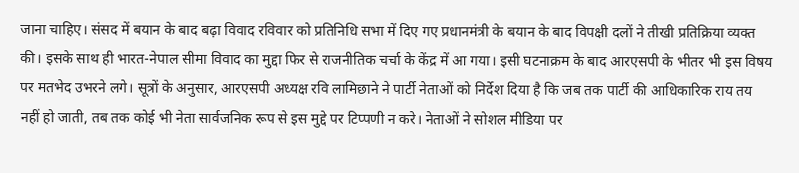जाना चाहिए। संसद में बयान के बाद बढ़ा विवाद रविवार को प्रतिनिधि सभा में दिए गए प्रधानमंत्री के बयान के बाद विपक्षी दलों ने तीखी प्रतिक्रिया व्यक्त की। इसके साथ ही भारत-नेपाल सीमा विवाद का मुद्दा फिर से राजनीतिक चर्चा के केंद्र में आ गया। इसी घटनाक्रम के बाद आरएसपी के भीतर भी इस विषय पर मतभेद उभरने लगे। सूत्रों के अनुसार, आरएसपी अध्यक्ष रवि लामिछाने ने पार्टी नेताओं को निर्देश दिया है कि जब तक पार्टी की आधिकारिक राय तय नहीं हो जाती, तब तक कोई भी नेता सार्वजनिक रूप से इस मुद्दे पर टिप्पणी न करे। नेताओं ने सोशल मीडिया पर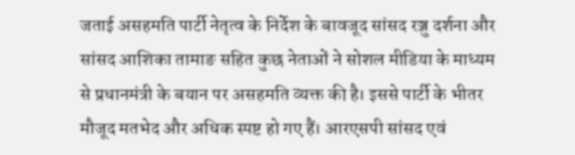जताई असहमति पार्टी नेतृत्व के निर्देश के बावजूद सांसद रञ्जु दर्शना और सांसद आशिका तामाङ सहित कुछ नेताओं ने सोशल मीडिया के माध्यम से प्रधानमंत्री के बयान पर असहमति व्यक्त की है। इससे पार्टी के भीतर मौजूद मतभेद और अधिक स्पष्ट हो गए हैं। आरएसपी सांसद एवं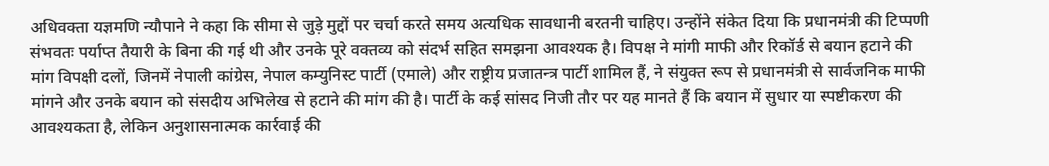अधिवक्ता यज्ञमणि न्यौपाने ने कहा कि सीमा से जुड़े मुद्दों पर चर्चा करते समय अत्यधिक सावधानी बरतनी चाहिए। उन्होंने संकेत दिया कि प्रधानमंत्री की टिप्पणी संभवतः पर्याप्त तैयारी के बिना की गई थी और उनके पूरे वक्तव्य को संदर्भ सहित समझना आवश्यक है। विपक्ष ने मांगी माफी और रिकॉर्ड से बयान हटाने की मांग विपक्षी दलों, जिनमें नेपाली कांग्रेस, नेपाल कम्युनिस्ट पार्टी (एमाले) और राष्ट्रीय प्रजातन्त्र पार्टी शामिल हैं, ने संयुक्त रूप से प्रधानमंत्री से सार्वजनिक माफी मांगने और उनके बयान को संसदीय अभिलेख से हटाने की मांग की है। पार्टी के कई सांसद निजी तौर पर यह मानते हैं कि बयान में सुधार या स्पष्टीकरण की आवश्यकता है, लेकिन अनुशासनात्मक कार्रवाई की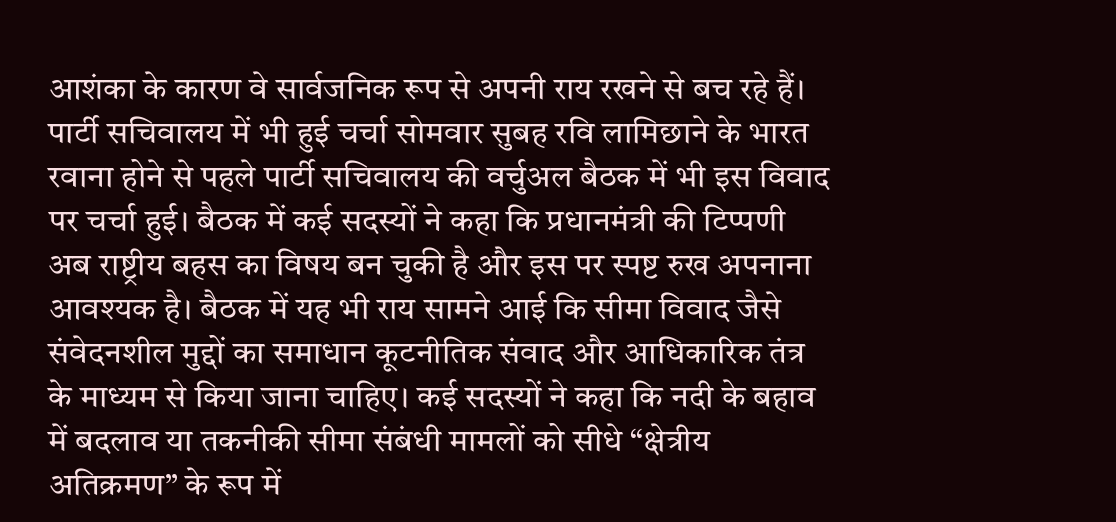आशंका के कारण वे सार्वजनिक रूप से अपनी राय रखने से बच रहे हैं। पार्टी सचिवालय में भी हुई चर्चा सोमवार सुबह रवि लामिछाने के भारत रवाना होने से पहले पार्टी सचिवालय की वर्चुअल बैठक में भी इस विवाद पर चर्चा हुई। बैठक में कई सदस्यों ने कहा कि प्रधानमंत्री की टिप्पणी अब राष्ट्रीय बहस का विषय बन चुकी है और इस पर स्पष्ट रुख अपनाना आवश्यक है। बैठक में यह भी राय सामने आई कि सीमा विवाद जैसे संवेदनशील मुद्दों का समाधान कूटनीतिक संवाद और आधिकारिक तंत्र के माध्यम से किया जाना चाहिए। कई सदस्यों ने कहा कि नदी के बहाव में बदलाव या तकनीकी सीमा संबंधी मामलों को सीधे “क्षेत्रीय अतिक्रमण” के रूप में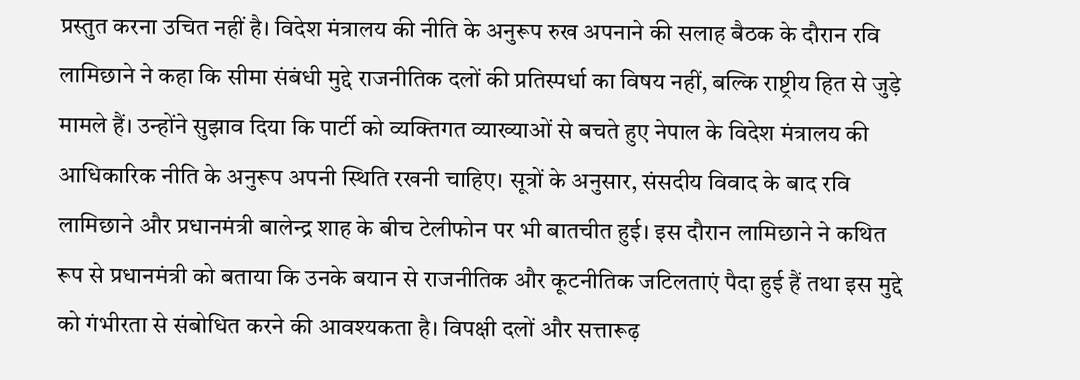प्रस्तुत करना उचित नहीं है। विदेश मंत्रालय की नीति के अनुरूप रुख अपनाने की सलाह बैठक के दौरान रवि लामिछाने ने कहा कि सीमा संबंधी मुद्दे राजनीतिक दलों की प्रतिस्पर्धा का विषय नहीं, बल्कि राष्ट्रीय हित से जुड़े मामले हैं। उन्होंने सुझाव दिया कि पार्टी को व्यक्तिगत व्याख्याओं से बचते हुए नेपाल के विदेश मंत्रालय की आधिकारिक नीति के अनुरूप अपनी स्थिति रखनी चाहिए। सूत्रों के अनुसार, संसदीय विवाद के बाद रवि लामिछाने और प्रधानमंत्री बालेन्द्र शाह के बीच टेलीफोन पर भी बातचीत हुई। इस दौरान लामिछाने ने कथित रूप से प्रधानमंत्री को बताया कि उनके बयान से राजनीतिक और कूटनीतिक जटिलताएं पैदा हुई हैं तथा इस मुद्दे को गंभीरता से संबोधित करने की आवश्यकता है। विपक्षी दलों और सत्तारूढ़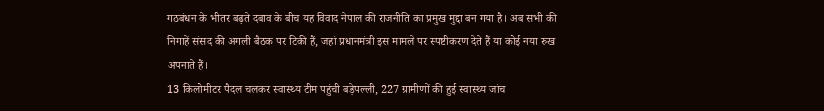गठबंधन के भीतर बढ़ते दबाव के बीच यह विवाद नेपाल की राजनीति का प्रमुख मुद्दा बन गया है। अब सभी की निगाहें संसद की अगली बैठक पर टिकी हैं, जहां प्रधानमंत्री इस मामले पर स्पष्टीकरण देते हैं या कोई नया रुख अपनाते हैं।
13 किलोमीटर पैदल चलकर स्वास्थ्य टीम पहुंची बड़ेपल्ली, 227 ग्रामीणों की हुई स्वास्थ्य जांच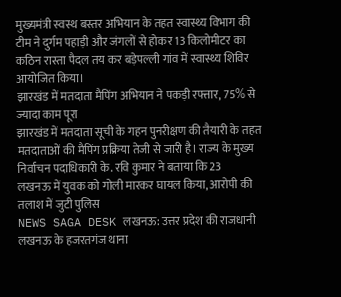मुख्यमंत्री स्वस्थ बस्तर अभियान के तहत स्वास्थ्य विभाग की टीम ने दुर्गम पहाड़ी और जंगलों से होकर 13 किलोमीटर का कठिन रास्ता पैदल तय कर बड़ेपल्ली गांव में स्वास्थ्य शिविर आयोजित किया।
झारखंड में मतदाता मैपिंग अभियान ने पकड़ी रफ्तार, 75% से ज्यादा काम पूरा
झारखंड में मतदाता सूची के गहन पुनरीक्षण की तैयारी के तहत मतदाताओं की मैपिंग प्रक्रिया तेजी से जारी है। राज्य के मुख्य निर्वाचन पदाधिकारी के. रवि कुमार ने बताया कि 23
लखनऊ में युवक को गोली मारकर घायल किया, आरोपी की तलाश में जुटी पुलिस
NEWS SAGA DESK लखनऊ: उत्तर प्रदेश की राजधानी लखनऊ के हजरतगंज थाना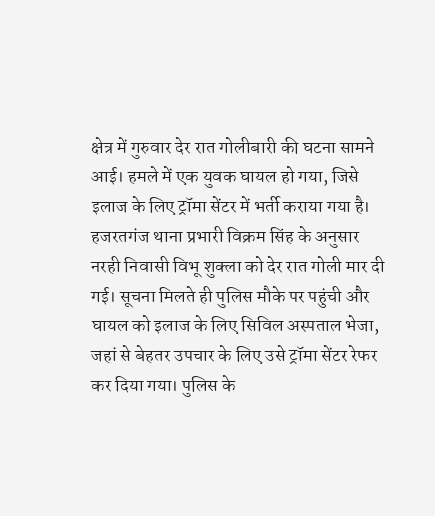क्षेत्र में गुरुवार देर रात गोलीबारी की घटना सामने आई। हमले में एक युवक घायल हो गया, जिसे इलाज के लिए ट्रॉमा सेंटर में भर्ती कराया गया है। हजरतगंज थाना प्रभारी विक्रम सिंह के अनुसार नरही निवासी विभू शुक्ला को देर रात गोली मार दी गई। सूचना मिलते ही पुलिस मौके पर पहुंची और घायल को इलाज के लिए सिविल अस्पताल भेजा, जहां से बेहतर उपचार के लिए उसे ट्रॉमा सेंटर रेफर कर दिया गया। पुलिस के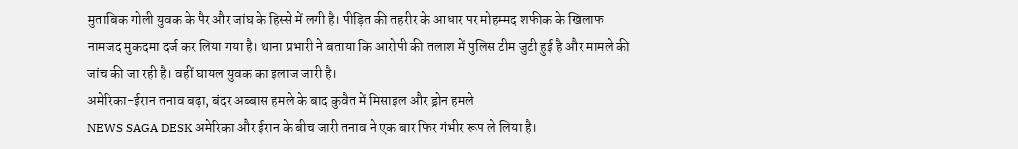मुताबिक गोली युवक के पैर और जांघ के हिस्से में लगी है। पीड़ित की तहरीर के आधार पर मोहम्मद शफीक के खिलाफ नामजद मुकदमा दर्ज कर लिया गया है। थाना प्रभारी ने बताया कि आरोपी की तलाश में पुलिस टीम जुटी हुई है और मामले की जांच की जा रही है। वहीं घायल युवक का इलाज जारी है।
अमेरिका-ईरान तनाव बढ़ा, बंदर अब्बास हमले के बाद कुवैत में मिसाइल और ड्रोन हमले
NEWS SAGA DESK अमेरिका और ईरान के बीच जारी तनाव ने एक बार फिर गंभीर रूप ले लिया है।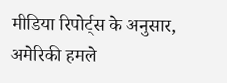मीडिया रिपोर्ट्स के अनुसार, अमेरिकी हमले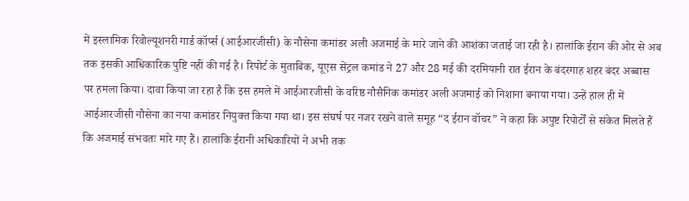में इस्लामिक रिवोल्यूशनरी गार्ड कॉर्प्स (आईआरजीसी) के नौसेना कमांडर अली अजमाई के मारे जाने की आशंका जताई जा रही है। हालांकि ईरान की ओर से अब तक इसकी आधिकारिक पुष्टि नहीं की गई है। रिपोर्ट के मुताबिक, यूएस सेंट्रल कमांड ने 27 और 28 मई की दरमियानी रात ईरान के बंदरगाह शहर बंदर अब्बास पर हमला किया। दावा किया जा रहा है कि इस हमले में आईआरजीसी के वरिष्ठ नौसैनिक कमांडर अली अजमाई को निशाना बनाया गया। उन्हें हाल ही में आईआरजीसी नौसेना का नया कमांडर नियुक्त किया गया था। इस संघर्ष पर नजर रखने वाले समूह “द ईरान वॉचर” ने कहा कि अपुष्ट रिपोर्टों से संकेत मिलते हैं कि अजमाई संभवतः मारे गए हैं। हालांकि ईरानी अधिकारियों ने अभी तक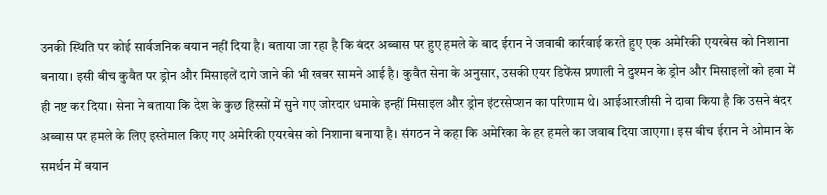उनकी स्थिति पर कोई सार्वजनिक बयान नहीं दिया है। बताया जा रहा है कि बंदर अब्बास पर हुए हमले के बाद ईरान ने जवाबी कार्रवाई करते हुए एक अमेरिकी एयरबेस को निशाना बनाया। इसी बीच कुवैत पर ड्रोन और मिसाइलें दागे जाने की भी खबर सामने आई है। कुवैत सेना के अनुसार, उसकी एयर डिफेंस प्रणाली ने दुश्मन के ड्रोन और मिसाइलों को हवा में ही नष्ट कर दिया। सेना ने बताया कि देश के कुछ हिस्सों में सुने गए जोरदार धमाके इन्हीं मिसाइल और ड्रोन इंटरसेप्शन का परिणाम थे। आईआरजीसी ने दावा किया है कि उसने बंदर अब्बास पर हमले के लिए इस्तेमाल किए गए अमेरिकी एयरबेस को निशाना बनाया है। संगठन ने कहा कि अमेरिका के हर हमले का जवाब दिया जाएगा। इस बीच ईरान ने ओमान के समर्थन में बयान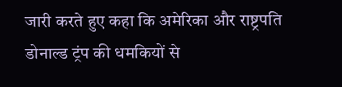जारी करते हुए कहा कि अमेरिका और राष्ट्रपति डोनाल्ड ट्रंप की धमकियों से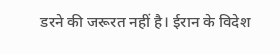डरने की जरूरत नहीं है। ईरान के विदेश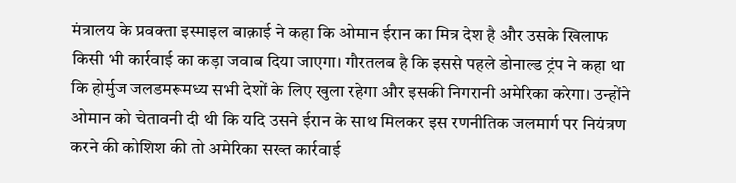मंत्रालय के प्रवक्ता इस्माइल बाक़ाई ने कहा कि ओमान ईरान का मित्र देश है और उसके खिलाफ किसी भी कार्रवाई का कड़ा जवाब दिया जाएगा। गौरतलब है कि इससे पहले डोनाल्ड ट्रंप ने कहा था कि होर्मुज जलडमरूमध्य सभी देशों के लिए खुला रहेगा और इसकी निगरानी अमेरिका करेगा। उन्होंने ओमान को चेतावनी दी थी कि यदि उसने ईरान के साथ मिलकर इस रणनीतिक जलमार्ग पर नियंत्रण करने की कोशिश की तो अमेरिका सख्त कार्रवाई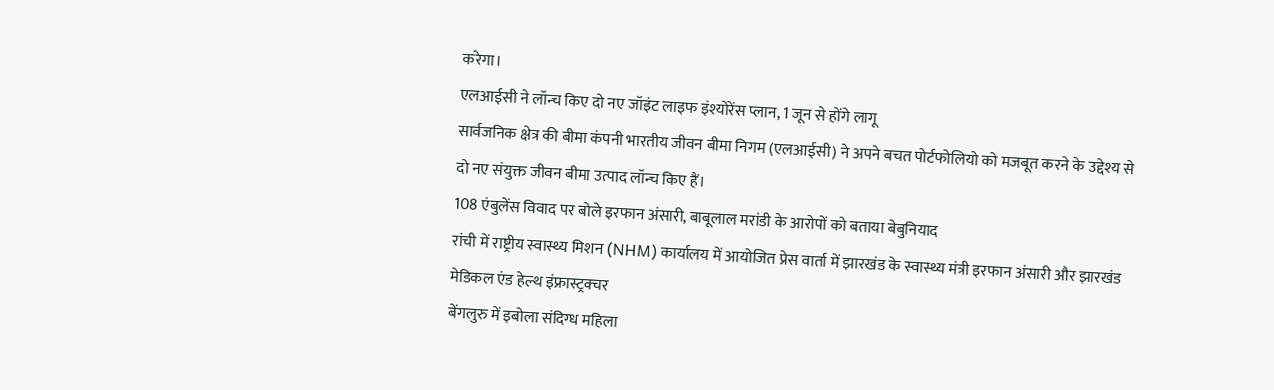करेगा।
एलआईसी ने लॉन्च किए दो नए जॉइंट लाइफ इंश्योरेंस प्लान, 1 जून से होंगे लागू
सार्वजनिक क्षेत्र की बीमा कंपनी भारतीय जीवन बीमा निगम (एलआईसी) ने अपने बचत पोर्टफोलियो को मजबूत करने के उद्देश्य से दो नए संयुक्त जीवन बीमा उत्पाद लॉन्च किए हैं।
108 एंबुलेंस विवाद पर बोले इरफान अंसारी, बाबूलाल मरांडी के आरोपों को बताया बेबुनियाद
रांची में राष्ट्रीय स्वास्थ्य मिशन (NHM) कार्यालय में आयोजित प्रेस वार्ता में झारखंड के स्वास्थ्य मंत्री इरफान अंसारी और झारखंड मेडिकल एंड हेल्थ इंफ्रास्ट्रक्चर
बेंगलुरु में इबोला संदिग्ध महिला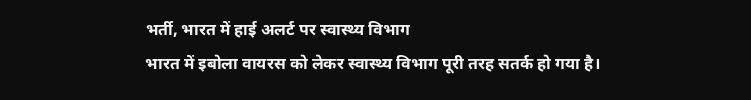भर्ती, भारत में हाई अलर्ट पर स्वास्थ्य विभाग
भारत में इबोला वायरस को लेकर स्वास्थ्य विभाग पूरी तरह सतर्क हो गया है।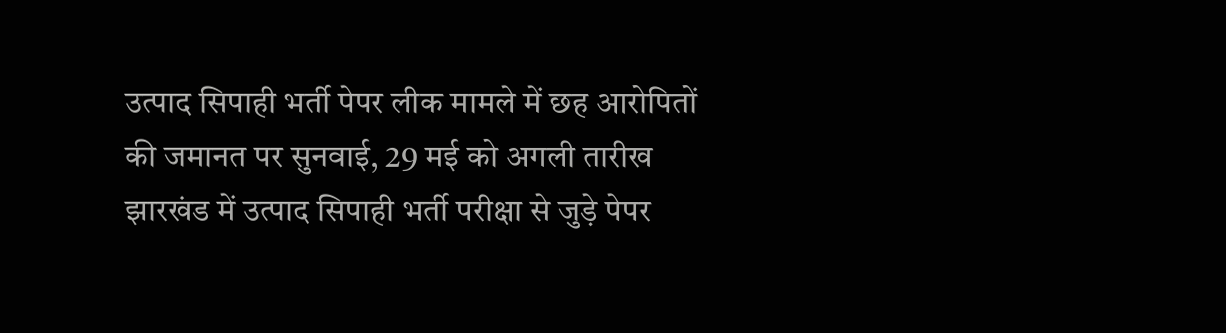उत्पाद सिपाही भर्ती पेपर लीक मामले में छह आरोपितों की जमानत पर सुनवाई, 29 मई को अगली तारीख
झारखंड में उत्पाद सिपाही भर्ती परीक्षा से जुड़े पेपर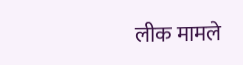लीक मामले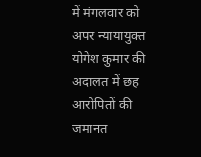में मंगलवार को अपर न्यायायुक्त योगेश कुमार की अदालत में छह आरोपितों की जमानत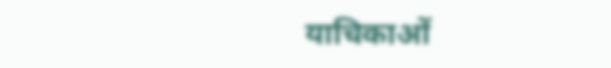याचिकाओं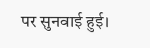पर सुनवाई हुई।